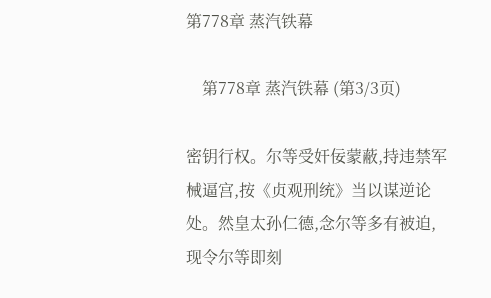第778章 蒸汽铁幕

    第778章 蒸汽铁幕 (第3/3页)

密钥行权。尔等受奸佞蒙蔽,持违禁军械逼宫,按《贞观刑统》当以谋逆论处。然皇太孙仁德,念尔等多有被迫,现令尔等即刻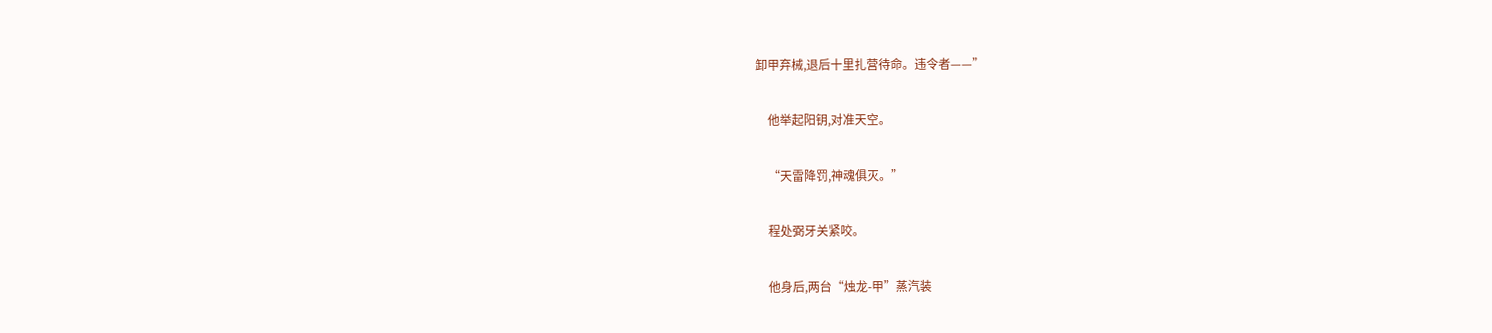卸甲弃械,退后十里扎营待命。违令者——”

    他举起阳钥,对准天空。

    “天雷降罚,神魂俱灭。”

    程处弼牙关紧咬。

    他身后,两台“烛龙-甲”蒸汽装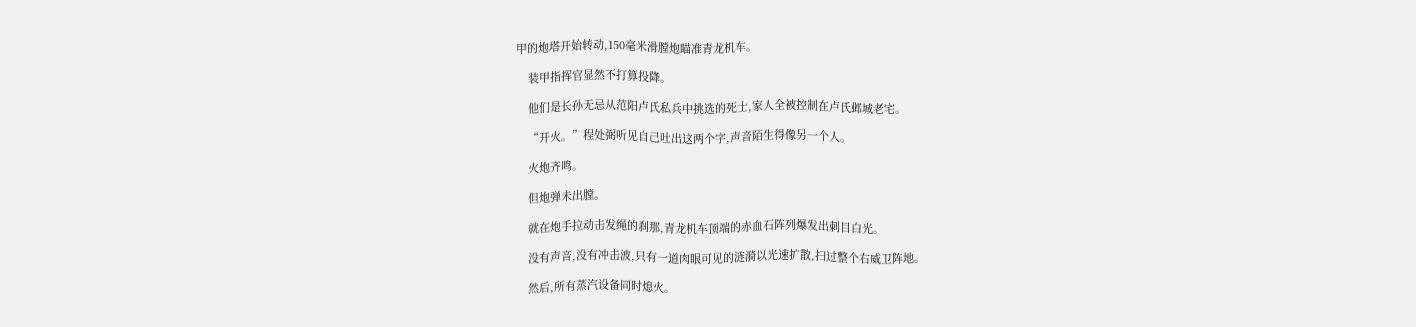甲的炮塔开始转动,150毫米滑膛炮瞄准青龙机车。

    装甲指挥官显然不打算投降。

    他们是长孙无忌从范阳卢氏私兵中挑选的死士,家人全被控制在卢氏邺城老宅。

    “开火。”程处弼听见自己吐出这两个字,声音陌生得像另一个人。

    火炮齐鸣。

    但炮弹未出膛。

    就在炮手拉动击发绳的刹那,青龙机车顶端的赤血石阵列爆发出刺目白光。

    没有声音,没有冲击波,只有一道肉眼可见的涟漪以光速扩散,扫过整个右威卫阵地。

    然后,所有蒸汽设备同时熄火。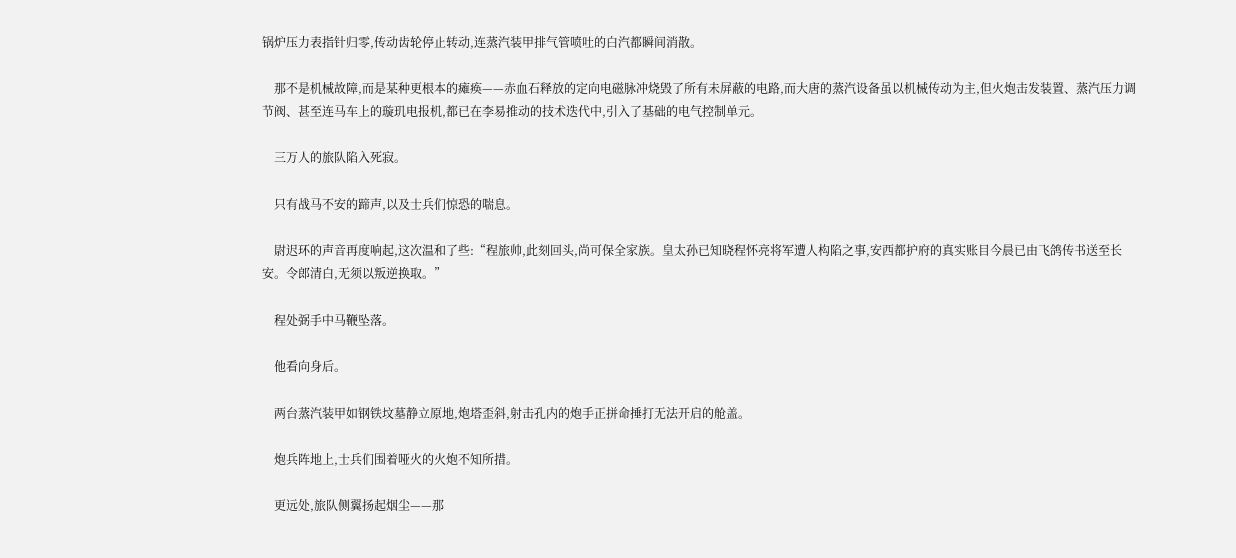锅炉压力表指针归零,传动齿轮停止转动,连蒸汽装甲排气管喷吐的白汽都瞬间消散。

    那不是机械故障,而是某种更根本的瘫痪——赤血石释放的定向电磁脉冲烧毁了所有未屏蔽的电路,而大唐的蒸汽设备虽以机械传动为主,但火炮击发装置、蒸汽压力调节阀、甚至连马车上的璇玑电报机,都已在李易推动的技术迭代中,引入了基础的电气控制单元。

    三万人的旅队陷入死寂。

    只有战马不安的蹄声,以及士兵们惊恐的喘息。

    尉迟环的声音再度响起,这次温和了些:“程旅帅,此刻回头,尚可保全家族。皇太孙已知晓程怀亮将军遭人构陷之事,安西都护府的真实账目今晨已由飞鸽传书送至长安。令郎清白,无须以叛逆换取。”

    程处弼手中马鞭坠落。

    他看向身后。

    两台蒸汽装甲如钢铁坟墓静立原地,炮塔歪斜,射击孔内的炮手正拼命捶打无法开启的舱盖。

    炮兵阵地上,士兵们围着哑火的火炮不知所措。

    更远处,旅队侧翼扬起烟尘——那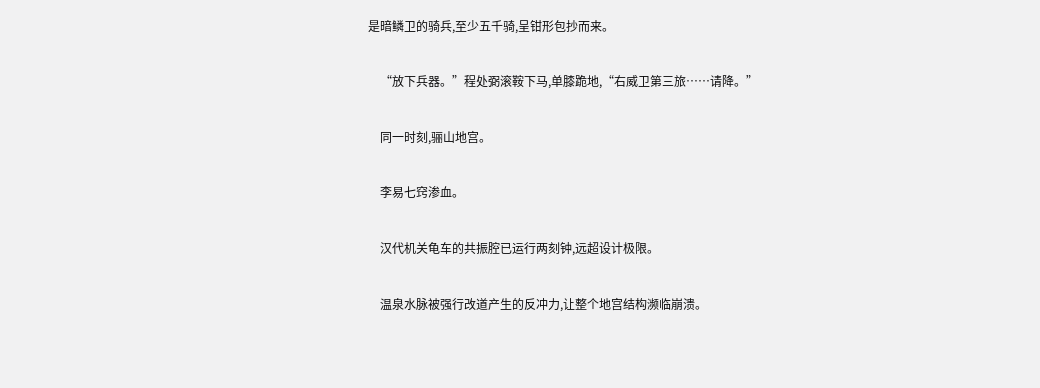是暗鳞卫的骑兵,至少五千骑,呈钳形包抄而来。

    “放下兵器。”程处弼滚鞍下马,单膝跪地,“右威卫第三旅……请降。”

    同一时刻,骊山地宫。

    李易七窍渗血。

    汉代机关龟车的共振腔已运行两刻钟,远超设计极限。

    温泉水脉被强行改道产生的反冲力,让整个地宫结构濒临崩溃。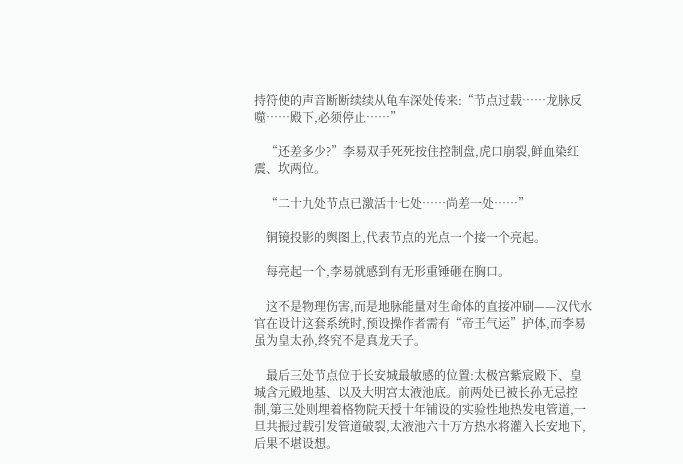持符使的声音断断续续从龟车深处传来:“节点过载……龙脉反噬……殿下,必须停止……”

    “还差多少?”李易双手死死按住控制盘,虎口崩裂,鲜血染红震、坎两位。

    “二十九处节点已激活十七处……尚差一处……”

    铜镜投影的舆图上,代表节点的光点一个接一个亮起。

    每亮起一个,李易就感到有无形重锤砸在胸口。

    这不是物理伤害,而是地脉能量对生命体的直接冲刷——汉代水官在设计这套系统时,预设操作者需有“帝王气运”护体,而李易虽为皇太孙,终究不是真龙天子。

    最后三处节点位于长安城最敏感的位置:太极宫紫宸殿下、皇城含元殿地基、以及大明宫太液池底。前两处已被长孙无忌控制,第三处则埋着格物院天授十年铺设的实验性地热发电管道,一旦共振过载引发管道破裂,太液池六十万方热水将灌入长安地下,后果不堪设想。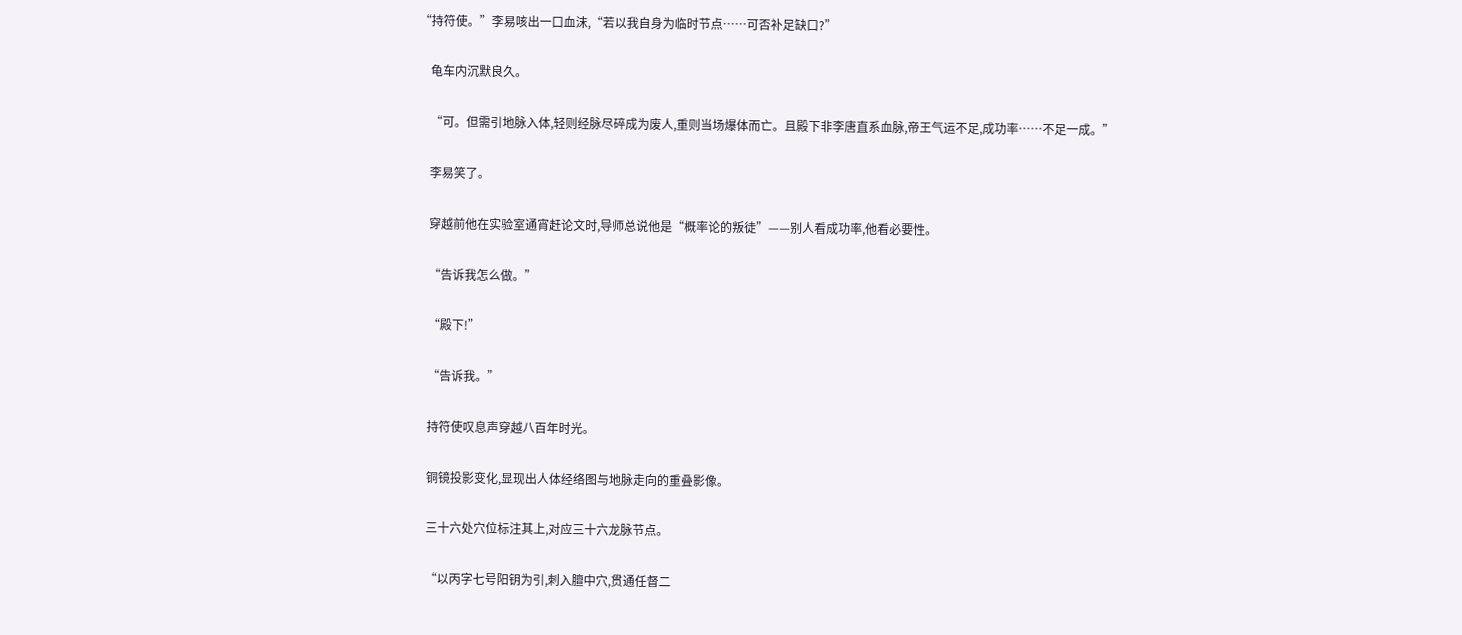“持符使。”李易咳出一口血沫,“若以我自身为临时节点……可否补足缺口?”

    龟车内沉默良久。

    “可。但需引地脉入体,轻则经脉尽碎成为废人,重则当场爆体而亡。且殿下非李唐直系血脉,帝王气运不足,成功率……不足一成。”

    李易笑了。

    穿越前他在实验室通宵赶论文时,导师总说他是“概率论的叛徒”——别人看成功率,他看必要性。

    “告诉我怎么做。”

    “殿下!”

    “告诉我。”

    持符使叹息声穿越八百年时光。

    铜镜投影变化,显现出人体经络图与地脉走向的重叠影像。

    三十六处穴位标注其上,对应三十六龙脉节点。

    “以丙字七号阳钥为引,刺入膻中穴,贯通任督二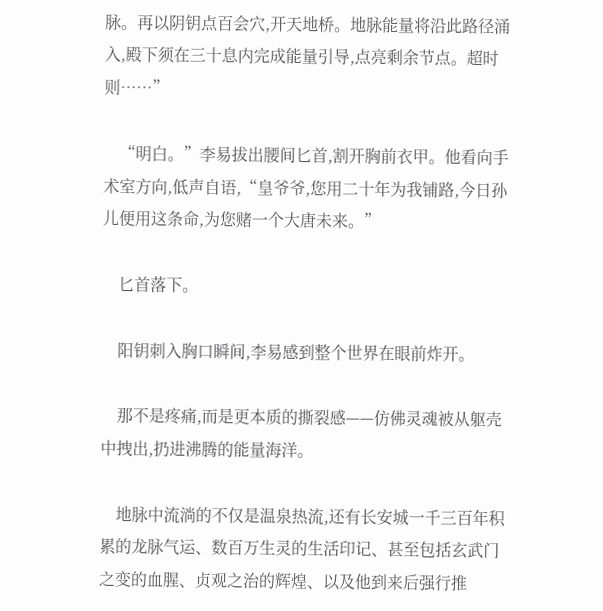脉。再以阴钥点百会穴,开天地桥。地脉能量将沿此路径涌入,殿下须在三十息内完成能量引导,点亮剩余节点。超时则……”

    “明白。”李易拔出腰间匕首,割开胸前衣甲。他看向手术室方向,低声自语,“皇爷爷,您用二十年为我铺路,今日孙儿便用这条命,为您赌一个大唐未来。”

    匕首落下。

    阳钥刺入胸口瞬间,李易感到整个世界在眼前炸开。

    那不是疼痛,而是更本质的撕裂感——仿佛灵魂被从躯壳中拽出,扔进沸腾的能量海洋。

    地脉中流淌的不仅是温泉热流,还有长安城一千三百年积累的龙脉气运、数百万生灵的生活印记、甚至包括玄武门之变的血腥、贞观之治的辉煌、以及他到来后强行推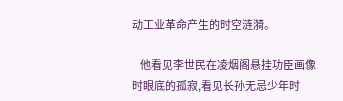动工业革命产生的时空涟漪。

    他看见李世民在凌烟阁悬挂功臣画像时眼底的孤寂,看见长孙无忌少年时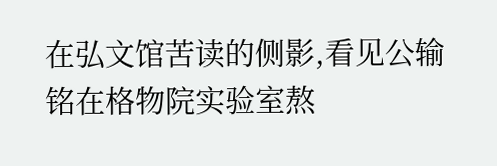在弘文馆苦读的侧影,看见公输铭在格物院实验室熬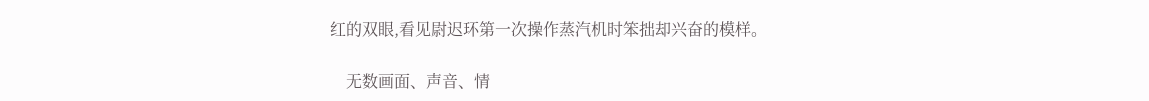红的双眼,看见尉迟环第一次操作蒸汽机时笨拙却兴奋的模样。

    无数画面、声音、情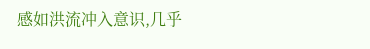感如洪流冲入意识,几乎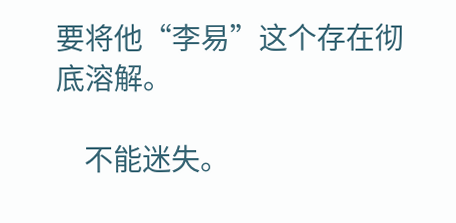要将他“李易”这个存在彻底溶解。

    不能迷失。